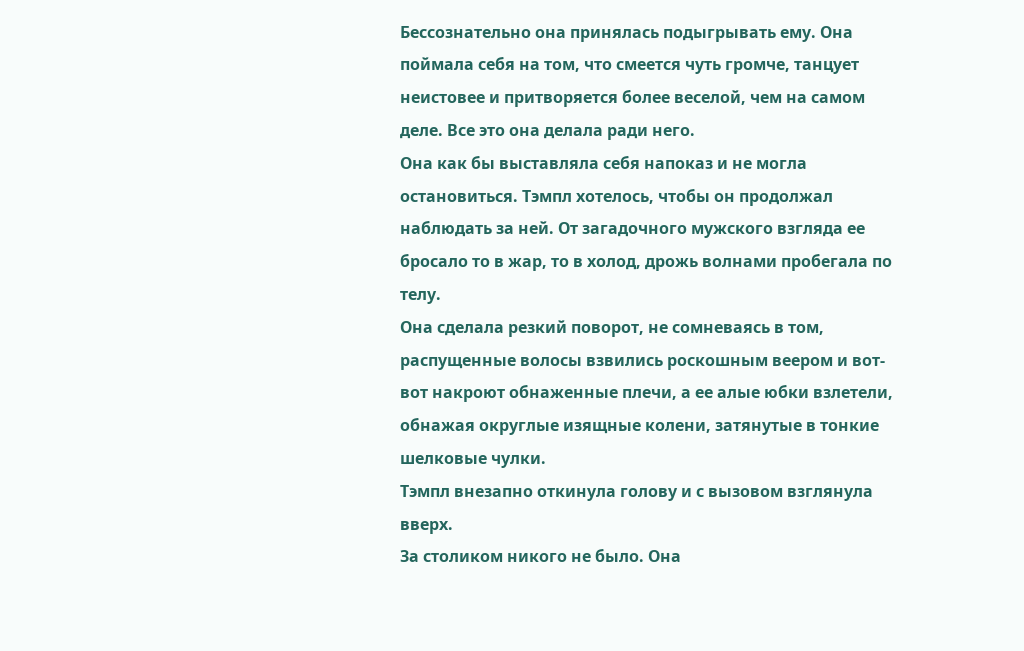Бессознательно она принялась подыгрывать ему. Она поймала себя на том, что смеется чуть громче, танцует неистовее и притворяется более веселой, чем на самом деле. Все это она делала ради него.
Она как бы выставляла себя напоказ и не могла остановиться. Тэмпл хотелось, чтобы он продолжал наблюдать за ней. От загадочного мужского взгляда ее бросало то в жар, то в холод, дрожь волнами пробегала по телу.
Она сделала резкий поворот, не сомневаясь в том, распущенные волосы взвились роскошным веером и вот-вот накроют обнаженные плечи, а ее алые юбки взлетели, обнажая округлые изящные колени, затянутые в тонкие шелковые чулки.
Тэмпл внезапно откинула голову и с вызовом взглянула вверх.
За столиком никого не было. Она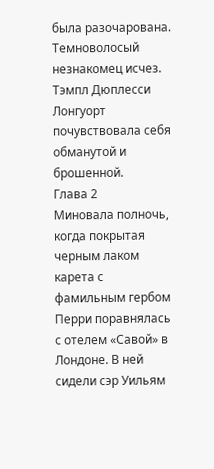была разочарована. Темноволосый незнакомец исчез. Тэмпл Дюплесси Лонгуорт почувствовала себя обманутой и брошенной.
Глава 2
Миновала полночь, когда покрытая черным лаком карета с фамильным гербом Перри поравнялась с отелем «Савой» в Лондоне. В ней сидели сэр Уильям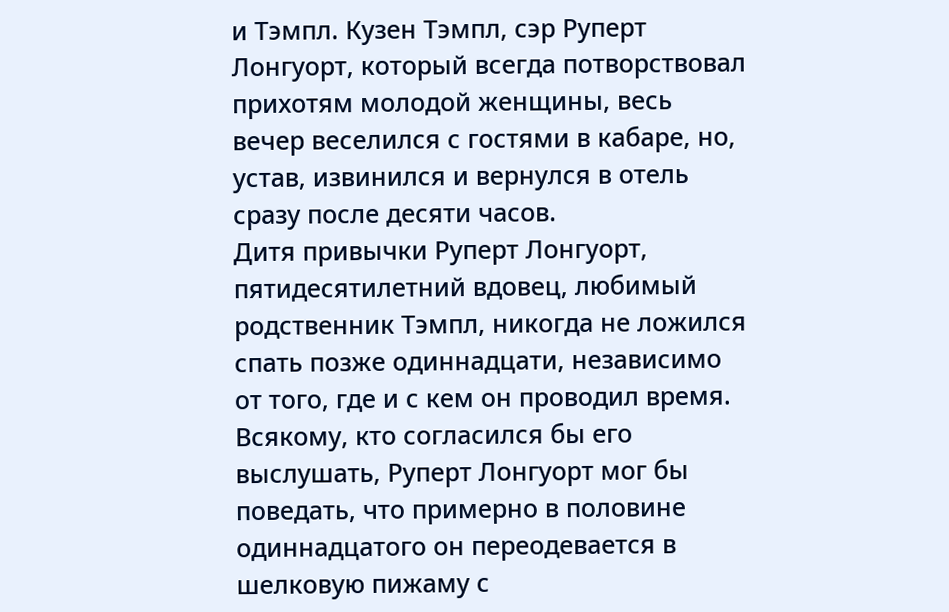и Тэмпл. Кузен Тэмпл, сэр Руперт Лонгуорт, который всегда потворствовал прихотям молодой женщины, весь вечер веселился с гостями в кабаре, но, устав, извинился и вернулся в отель сразу после десяти часов.
Дитя привычки Руперт Лонгуорт, пятидесятилетний вдовец, любимый родственник Тэмпл, никогда не ложился спать позже одиннадцати, независимо от того, где и с кем он проводил время. Всякому, кто согласился бы его выслушать, Руперт Лонгуорт мог бы поведать, что примерно в половине одиннадцатого он переодевается в шелковую пижаму с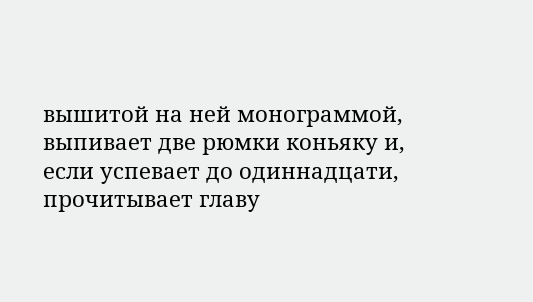вышитой на ней монограммой, выпивает две рюмки коньяку и, если успевает до одиннадцати, прочитывает главу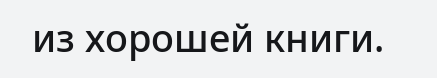из хорошей книги.